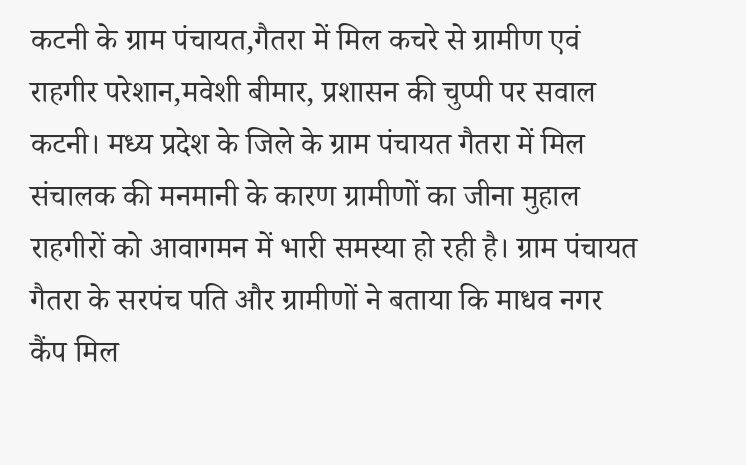कटनी के ग्राम पंचायत,गैतरा में मिल कचरे से ग्रामीण एवं राहगीर परेशान,मवेशी बीमार, प्रशासन की चुप्पी पर सवाल
कटनी। मध्य प्रदेश के जिले के ग्राम पंचायत गैतरा में मिल संचालक की मनमानी के कारण ग्रामीणों का जीना मुहाल राहगीरों को आवागमन में भारी समस्या हो रही है। ग्राम पंचायत गैतरा के सरपंच पति और ग्रामीणों ने बताया कि माधव नगर कैंप मिल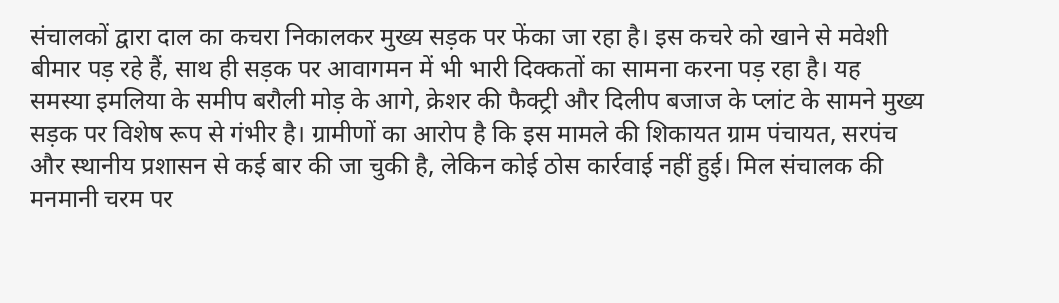संचालकों द्वारा दाल का कचरा निकालकर मुख्य सड़क पर फेंका जा रहा है। इस कचरे को खाने से मवेशी बीमार पड़ रहे हैं, साथ ही सड़क पर आवागमन में भी भारी दिक्कतों का सामना करना पड़ रहा है। यह समस्या इमलिया के समीप बरौली मोड़ के आगे, क्रेशर की फैक्ट्री और दिलीप बजाज के प्लांट के सामने मुख्य सड़क पर विशेष रूप से गंभीर है। ग्रामीणों का आरोप है कि इस मामले की शिकायत ग्राम पंचायत, सरपंच और स्थानीय प्रशासन से कई बार की जा चुकी है, लेकिन कोई ठोस कार्रवाई नहीं हुई। मिल संचालक की मनमानी चरम पर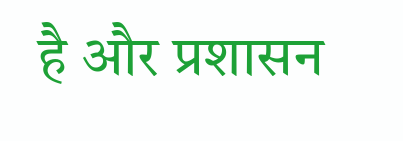है और प्रशासन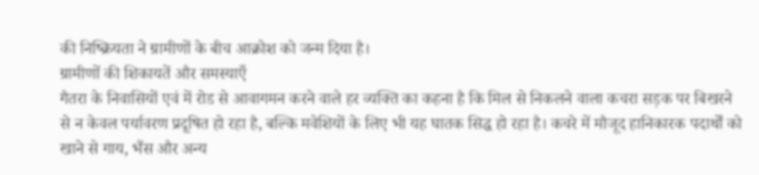की निष्क्रियता ने ग्रामीणों के बीच आक्रोश को जन्म दिया है।
ग्रामीणों की शिकायतें और समस्याएँ
गैतरा के निवासियों एवं में रोड से आवागमन करने वाले हर व्यक्ति का कहना है कि मिल से निकलने वाला कचरा सड़क पर बिखरने से न केवल पर्यावरण प्रदूषित हो रहा है, बल्कि मवेशियों के लिए भी यह घातक सिद्ध हो रहा है। कचरे में मौजूद हानिकारक पदार्थों को खाने से गाय, भैंस और अन्य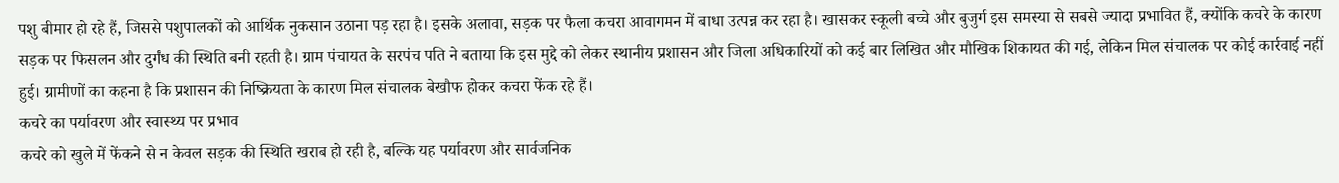पशु बीमार हो रहे हैं, जिससे पशुपालकों को आर्थिक नुकसान उठाना पड़ रहा है। इसके अलावा, सड़क पर फैला कचरा आवागमन में बाधा उत्पन्न कर रहा है। खासकर स्कूली बच्चे और बुजुर्ग इस समस्या से सबसे ज्यादा प्रभावित हैं, क्योंकि कचरे के कारण सड़क पर फिसलन और दुर्गंध की स्थिति बनी रहती है। ग्राम पंचायत के सरपंच पति ने बताया कि इस मुद्दे को लेकर स्थानीय प्रशासन और जिला अधिकारियों को कई बार लिखित और मौखिक शिकायत की गई, लेकिन मिल संचालक पर कोई कार्रवाई नहीं हुई। ग्रामीणों का कहना है कि प्रशासन की निष्क्रियता के कारण मिल संचालक बेखौफ होकर कचरा फेंक रहे हैं।
कचरे का पर्यावरण और स्वास्थ्य पर प्रभाव
कचरे को खुले में फेंकने से न केवल सड़क की स्थिति खराब हो रही है, बल्कि यह पर्यावरण और सार्वजनिक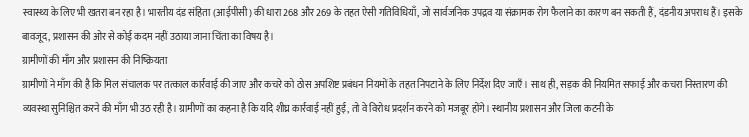स्वास्थ्य के लिए भी खतरा बन रहा है। भारतीय दंड संहिता (आईपीसी) की धारा 268 और 269 के तहत ऐसी गतिविधियाँ, जो सार्वजनिक उपद्रव या संक्रामक रोग फैलाने का कारण बन सकती हैं, दंडनीय अपराध हैं। इसके बावजूद, प्रशासन की ओर से कोई कदम नहीं उठाया जाना चिंता का विषय है।
ग्रामीणों की माँग और प्रशासन की निष्क्रियता
ग्रामीणों ने माँग की है कि मिल संचालक पर तत्काल कार्रवाई की जाए और कचरे को ठोस अपशिष्ट प्रबंधन नियमों के तहत निपटाने के लिए निर्देश दिए जाएँ। साथ ही, सड़क की नियमित सफाई और कचरा निस्तारण की व्यवस्था सुनिश्चित करने की माँग भी उठ रही है। ग्रामीणों का कहना है कि यदि शीघ्र कार्रवाई नहीं हुई, तो वे विरोध प्रदर्शन करने को मजबूर होंगे। स्थानीय प्रशासन और जिला कटनी के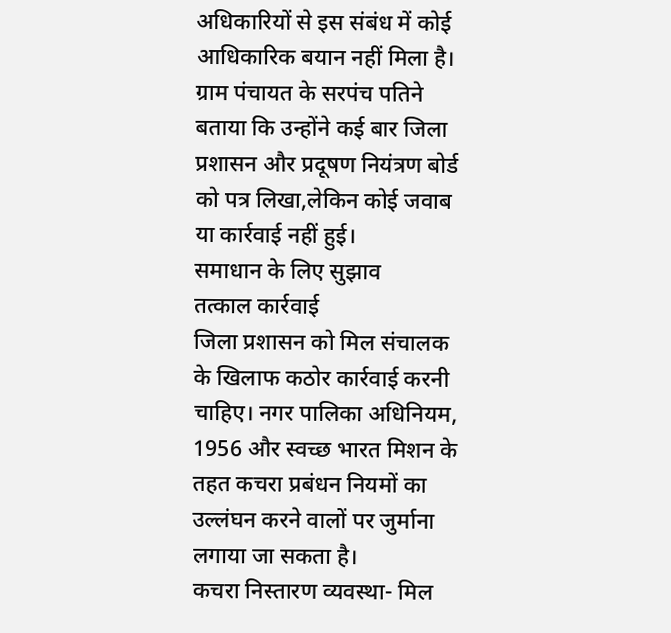अधिकारियों से इस संबंध में कोई आधिकारिक बयान नहीं मिला है। ग्राम पंचायत के सरपंच पतिने बताया कि उन्होंने कई बार जिला प्रशासन और प्रदूषण नियंत्रण बोर्ड को पत्र लिखा,लेकिन कोई जवाब या कार्रवाई नहीं हुई।
समाधान के लिए सुझाव
तत्काल कार्रवाई
जिला प्रशासन को मिल संचालक के खिलाफ कठोर कार्रवाई करनी चाहिए। नगर पालिका अधिनियम, 1956 और स्वच्छ भारत मिशन के तहत कचरा प्रबंधन नियमों का उल्लंघन करने वालों पर जुर्माना लगाया जा सकता है।
कचरा निस्तारण व्यवस्था- मिल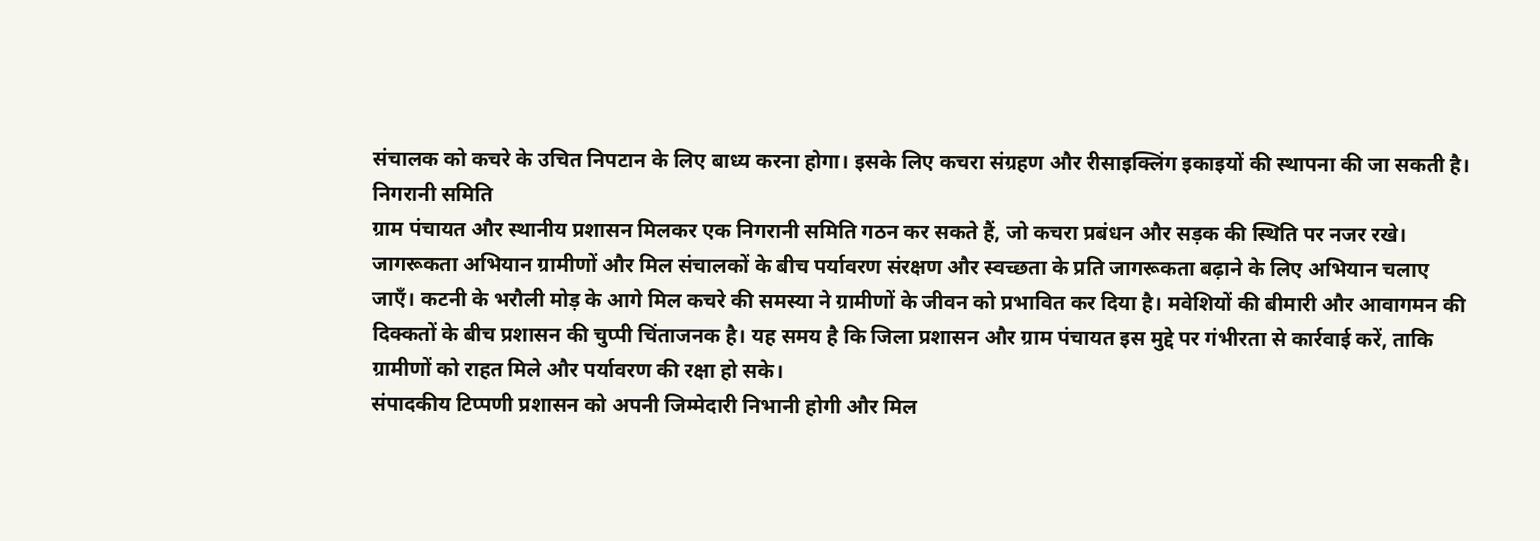संचालक को कचरे के उचित निपटान के लिए बाध्य करना होगा। इसके लिए कचरा संग्रहण और रीसाइक्लिंग इकाइयों की स्थापना की जा सकती है।
निगरानी समिति
ग्राम पंचायत और स्थानीय प्रशासन मिलकर एक निगरानी समिति गठन कर सकते हैं, जो कचरा प्रबंधन और सड़क की स्थिति पर नजर रखे।
जागरूकता अभियान ग्रामीणों और मिल संचालकों के बीच पर्यावरण संरक्षण और स्वच्छता के प्रति जागरूकता बढ़ाने के लिए अभियान चलाए जाएँ। कटनी के भरौली मोड़ के आगे मिल कचरे की समस्या ने ग्रामीणों के जीवन को प्रभावित कर दिया है। मवेशियों की बीमारी और आवागमन की दिक्कतों के बीच प्रशासन की चुप्पी चिंताजनक है। यह समय है कि जिला प्रशासन और ग्राम पंचायत इस मुद्दे पर गंभीरता से कार्रवाई करें, ताकि ग्रामीणों को राहत मिले और पर्यावरण की रक्षा हो सके।
संपादकीय टिप्पणी प्रशासन को अपनी जिम्मेदारी निभानी होगी और मिल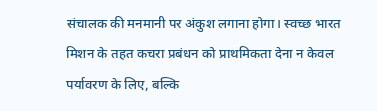संचालक की मनमानी पर अंकुश लगाना होगा। स्वच्छ भारत मिशन के तहत कचरा प्रबंधन को प्राथमिकता देना न केवल पर्यावरण के लिए, बल्कि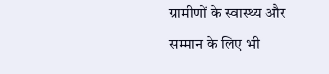ग्रामीणों के स्वास्थ्य और सम्मान के लिए भी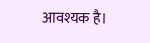आवश्यक है।